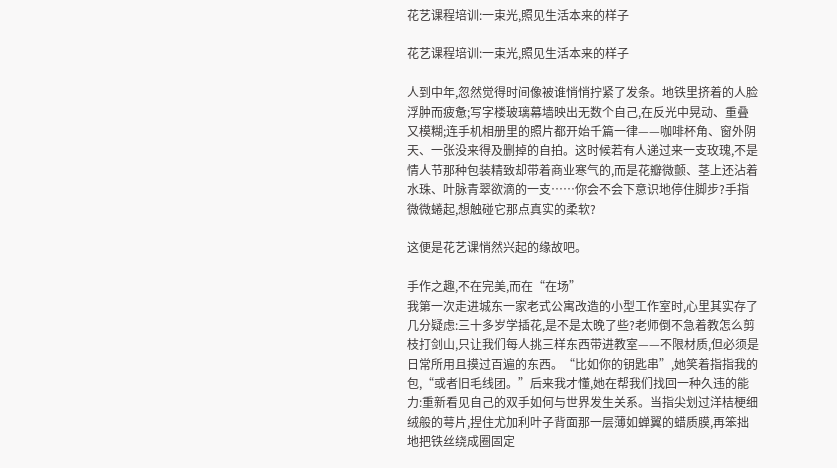花艺课程培训:一束光,照见生活本来的样子

花艺课程培训:一束光,照见生活本来的样子

人到中年,忽然觉得时间像被谁悄悄拧紧了发条。地铁里挤着的人脸浮肿而疲惫;写字楼玻璃幕墙映出无数个自己,在反光中晃动、重叠又模糊;连手机相册里的照片都开始千篇一律——咖啡杯角、窗外阴天、一张没来得及删掉的自拍。这时候若有人递过来一支玫瑰,不是情人节那种包装精致却带着商业寒气的,而是花瓣微颤、茎上还沾着水珠、叶脉青翠欲滴的一支……你会不会下意识地停住脚步?手指微微蜷起,想触碰它那点真实的柔软?

这便是花艺课悄然兴起的缘故吧。

手作之趣,不在完美,而在“在场”
我第一次走进城东一家老式公寓改造的小型工作室时,心里其实存了几分疑虑:三十多岁学插花,是不是太晚了些?老师倒不急着教怎么剪枝打剑山,只让我们每人挑三样东西带进教室——不限材质,但必须是日常所用且摸过百遍的东西。“比如你的钥匙串”,她笑着指指我的包,“或者旧毛线团。”后来我才懂,她在帮我们找回一种久违的能力:重新看见自己的双手如何与世界发生关系。当指尖划过洋桔梗细绒般的萼片,捏住尤加利叶子背面那一层薄如蝉翼的蜡质膜,再笨拙地把铁丝绕成圈固定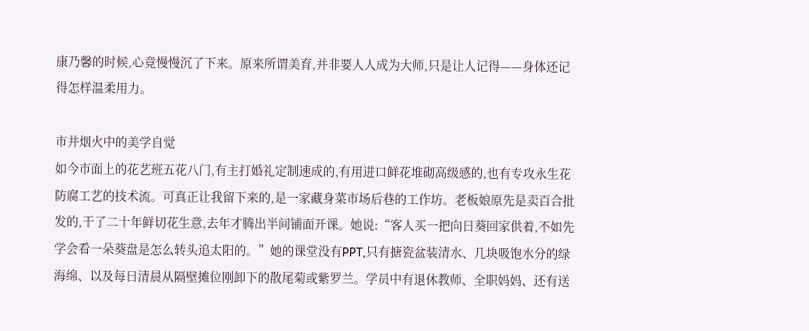康乃馨的时候,心竟慢慢沉了下来。原来所谓美育,并非要人人成为大师,只是让人记得——身体还记得怎样温柔用力。

市井烟火中的美学自觉
如今市面上的花艺班五花八门,有主打婚礼定制速成的,有用进口鲜花堆砌高级感的,也有专攻永生花防腐工艺的技术流。可真正让我留下来的,是一家藏身菜市场后巷的工作坊。老板娘原先是卖百合批发的,干了二十年鲜切花生意,去年才腾出半间铺面开课。她说:“客人买一把向日葵回家供着,不如先学会看一朵葵盘是怎么转头追太阳的。”她的课堂没有PPT,只有搪瓷盆装清水、几块吸饱水分的绿海绵、以及每日清晨从隔壁摊位刚卸下的散尾菊或紫罗兰。学员中有退休教师、全职妈妈、还有送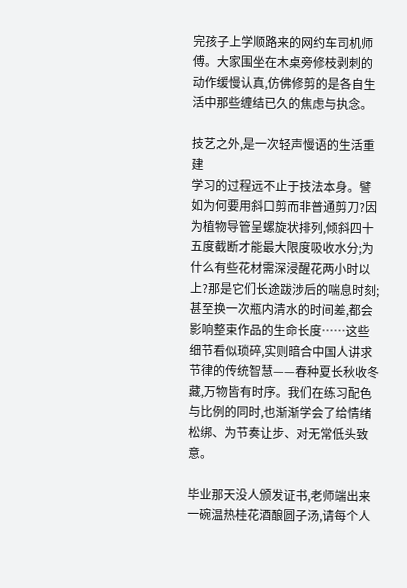完孩子上学顺路来的网约车司机师傅。大家围坐在木桌旁修枝剥刺的动作缓慢认真,仿佛修剪的是各自生活中那些缠结已久的焦虑与执念。

技艺之外,是一次轻声慢语的生活重建
学习的过程远不止于技法本身。譬如为何要用斜口剪而非普通剪刀?因为植物导管呈螺旋状排列,倾斜四十五度截断才能最大限度吸收水分;为什么有些花材需深浸醒花两小时以上?那是它们长途跋涉后的喘息时刻;甚至换一次瓶内清水的时间差,都会影响整束作品的生命长度……这些细节看似琐碎,实则暗合中国人讲求节律的传统智慧——春种夏长秋收冬藏,万物皆有时序。我们在练习配色与比例的同时,也渐渐学会了给情绪松绑、为节奏让步、对无常低头致意。

毕业那天没人颁发证书,老师端出来一碗温热桂花酒酿圆子汤,请每个人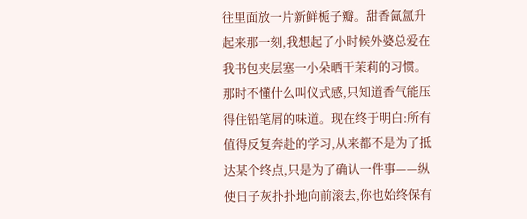往里面放一片新鲜栀子瓣。甜香氤氲升起来那一刻,我想起了小时候外婆总爱在我书包夹层塞一小朵晒干茉莉的习惯。那时不懂什么叫仪式感,只知道香气能压得住铅笔屑的味道。现在终于明白:所有值得反复奔赴的学习,从来都不是为了抵达某个终点,只是为了确认一件事——纵使日子灰扑扑地向前滚去,你也始终保有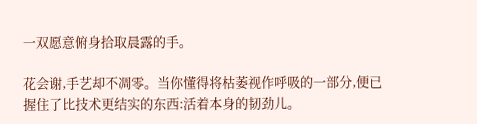一双愿意俯身拾取晨露的手。

花会谢,手艺却不凋零。当你懂得将枯萎视作呼吸的一部分,便已握住了比技术更结实的东西:活着本身的韧劲儿。